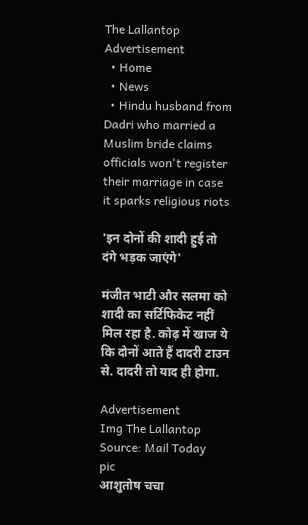The Lallantop
Advertisement
  • Home
  • News
  • Hindu husband from Dadri who married a Muslim bride claims officials won't register their marriage in case it sparks religious riots

'इन दोनों की शादी हुई तो दंगे भड़क जाएंगे'

मंजीत भाटी और सलमा को शादी का सर्टिफिकेट नहीं मिल रहा है. कोढ़ में खाज ये कि दोनों आते हैं दादरी टाउन से. दादरी तो याद ही होगा.

Advertisement
Img The Lallantop
Source: Mail Today
pic
आशुतोष चचा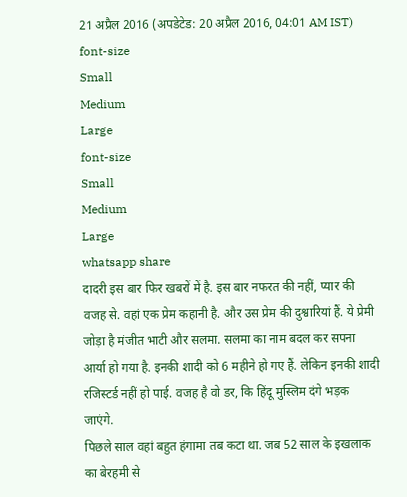21 अप्रैल 2016 (अपडेटेड: 20 अप्रैल 2016, 04:01 AM IST)
font-size
Small
Medium
Large
font-size
Small
Medium
Large
whatsapp share
दादरी इस बार फिर खबरों में है. इस बार नफरत की नहीं, प्यार की वजह से. वहां एक प्रेम कहानी है. और उस प्रेम की दुश्वारियां हैं. ये प्रेमी जोड़ा है मंजीत भाटी और सलमा. सलमा का नाम बदल कर सपना आर्या हो गया है. इनकी शादी को 6 महीने हो गए हैं. लेकिन इनकी शादी रजिस्टर्ड नहीं हो पाई. वजह है वो डर, कि हिंदू मुस्लिम दंगे भड़क जाएंगे.
पिछले साल वहां बहुत हंगामा तब कटा था. जब 52 साल के इखलाक का बेरहमी से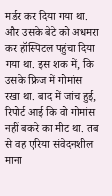मर्डर कर दिया गया था. और उसके बेटे को अधमरा कर हॉस्पिटल पहुंचा दिया गया था. इस शक में, कि उसके फ्रिज में गोमांस रखा था. बाद में जांच हुई, रिपोर्ट आई कि वो गोमांस नहीं बकरे का मीट था. तब से वह एरिया संवेदनशील माना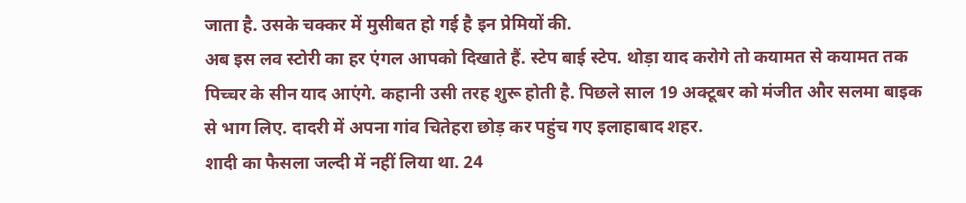जाता है. उसके चक्कर में मुसीबत हो गई है इन प्रेमियों की.
अब इस लव स्टोरी का हर एंगल आपको दिखाते हैं. स्टेप बाई स्टेप. थोड़ा याद करोगे तो कयामत से कयामत तक पिच्चर के सीन याद आएंगे. कहानी उसी तरह शुरू होती है. पिछले साल 19 अक्टूबर को मंजीत और सलमा बाइक से भाग लिए. दादरी में अपना गांव चितेहरा छोड़ कर पहुंच गए इलाहाबाद शहर.
शादी का फैसला जल्दी में नहीं लिया था. 24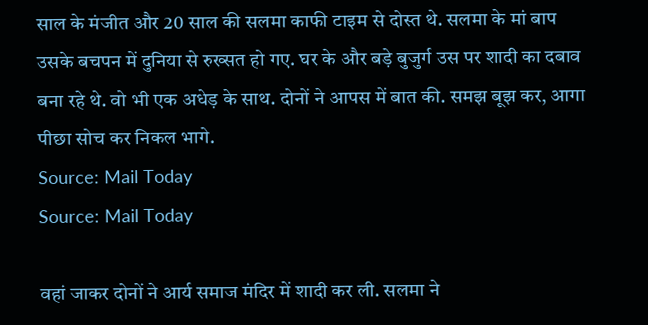साल के मंजीत और 20 साल की सलमा काफी टाइम से दोस्त थे. सलमा के मां बाप उसके बचपन में दुनिया से रुख्सत हो गए. घर के और बड़े बुजुर्ग उस पर शादी का दबाव बना रहे थे. वो भी एक अधेड़ के साथ. दोनों ने आपस में बात की. समझ बूझ कर, आगा पीछा सोच कर निकल भागे.
Source: Mail Today
Source: Mail Today

वहां जाकर दोनों ने आर्य समाज मंदिर में शादी कर ली. सलमा ने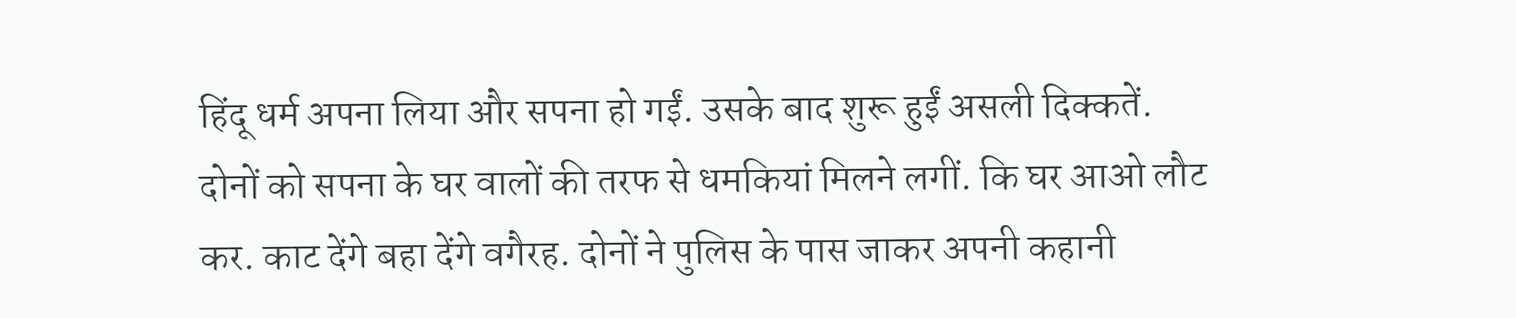हिंदू धर्म अपना लिया और सपना हो गईं. उसके बाद शुरू हुईं असली दिक्कतें. दोनों को सपना के घर वालों की तरफ से धमकियां मिलने लगीं. कि घर आओ लौट कर. काट देंगे बहा देंगे वगैरह. दोनों ने पुलिस के पास जाकर अपनी कहानी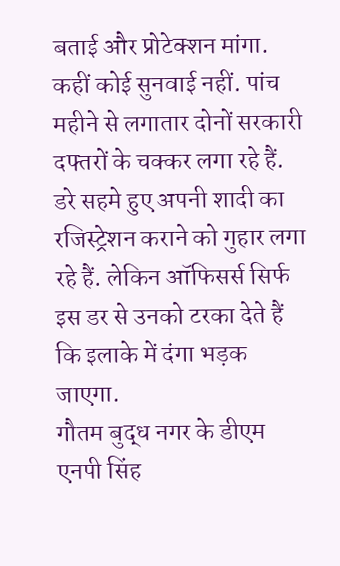बताई और प्रोटेक्शन मांगा. कहीं कोई सुनवाई नहीं. पांच महीने से लगातार दोनों सरकारी दफ्तरों के चक्कर लगा रहे हैं. डरे सहमे हुए अपनी शादी का रजिस्ट्रेशन कराने को गुहार लगा रहे हैं. लेकिन ऑफिसर्स सिर्फ इस डर से उनको टरका देते हैं कि इलाके में दंगा भड़क जाएगा.
गौतम बुद्ध नगर के डीएम एनपी सिंह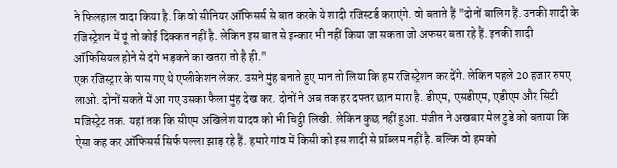ने फिलहाल वादा किया है. कि वो सीनियर ऑफिसर्स से बात करके ये शादी रजिस्टर्ड कराएंगे. वो बताते हैं "दोनों बालिग हैं. उनकी शादी के रजिस्ट्रेशन में यूं तो कोई दिक्कत नहीं है. लेकिन इस बात से इन्कार भी नहीं किया जा सकता जो अफसर बता रहे हैं. इनकी शादी ऑफिसियल होने से दंगे भड़कने का खतरा तो है ही."
एक रजिस्ट्रार के पास गए थे एप्लीकेशन लेकर. उसने मुंह बनाते हुए मान तो लिया कि हम रजिस्ट्रेशन कर देंगे. लेकिन पहले 20 हजार रुपए लाओ. दोनों सकते में आ गए उसका फैला मुंह देख कर. दोनों ने अब तक हर दफ्तर छान मारा है. डीएम, एसडीएम, एडीएम और सिटी मजिस्ट्रेट तक. यहां तक कि सीएम अखिलेश यादव को भी चिट्ठी लिखी. लेकिन कुछ नहीं हुआ. मंजीत ने अखबार मेल टुडे को बताया कि ऐसा कह कर ऑफिसर्स सिर्फ पल्ला झाड़ रहे हैं. हमारे गांव में किसी को इस शादी से प्रॉब्लम नहीं है. बल्कि वो हमको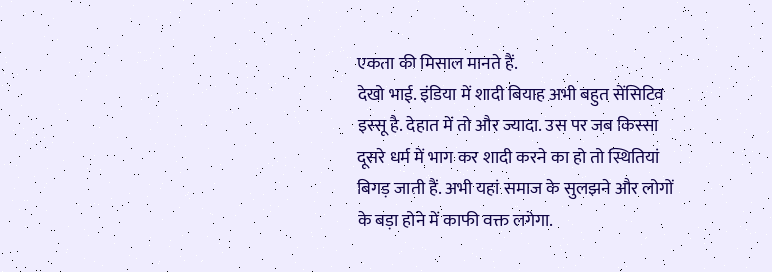एकता की मिसाल मानते हैं.
देखो भाई. इंडिया में शादी बियाह अभी बहुत सेंसिटिव इस्सू है. देहात में तो और ज्यादा. उस पर जब किस्सा दूसरे धर्म में भाग कर शादी करने का हो तो स्थितियां बिगड़ जाती हैं. अभी यहां समाज के सुलझने और लोगों के बड़ा होने में काफी वक्त लगेगा.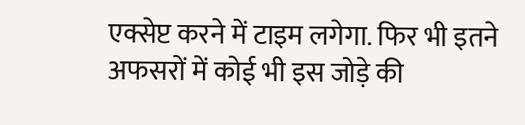एक्सेप्ट करने में टाइम लगेगा. फिर भी इतने अफसरों में कोई भी इस जोड़े की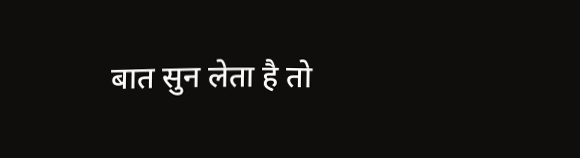बात सुन लेता है तो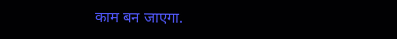काम बन जाएगा.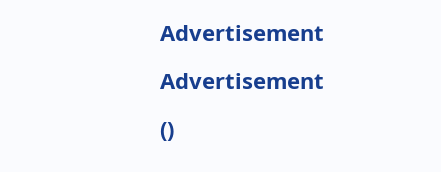Advertisement

Advertisement

()